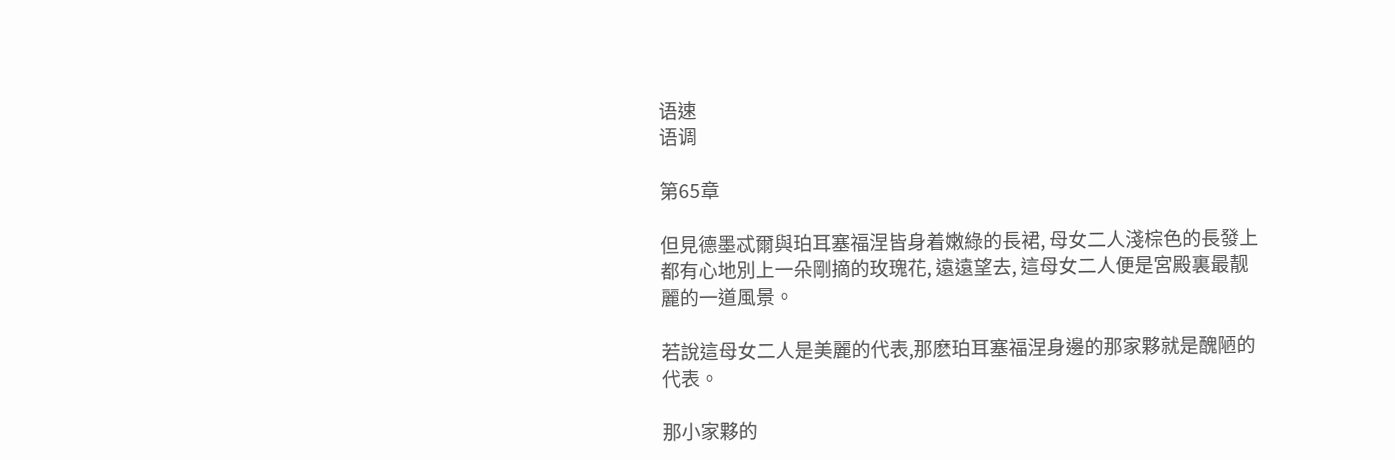语速
语调

第65章

但見德墨忒爾與珀耳塞福涅皆身着嫩綠的長裙, 母女二人淺棕色的長發上都有心地別上一朵剛摘的玫瑰花, 遠遠望去, 這母女二人便是宮殿裏最靓麗的一道風景。

若說這母女二人是美麗的代表,那麽珀耳塞福涅身邊的那家夥就是醜陋的代表。

那小家夥的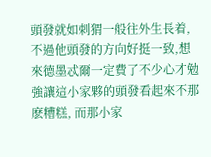頭發就如刺猬一般往外生長着,不過他頭發的方向好挺一致,想來德墨忒爾一定費了不少心才勉強讓這小家夥的頭發看起來不那麽糟糕, 而那小家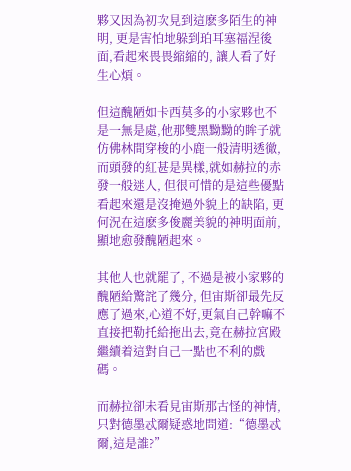夥又因為初次見到這麽多陌生的神明, 更是害怕地躲到珀耳塞福涅後面,看起來畏畏縮縮的, 讓人看了好生心煩。

但這醜陋如卡西莫多的小家夥也不是一無是處,他那雙黑黝黝的眸子就仿佛林間穿梭的小鹿一般清明透徹,而頭發的紅甚是異樣,就如赫拉的赤發一般迷人, 但很可惜的是這些優點看起來還是沒掩過外貌上的缺陷, 更何況在這麽多俊麗美貌的神明面前,顯地愈發醜陋起來。

其他人也就罷了, 不過是被小家夥的醜陋給驚詫了幾分, 但宙斯卻最先反應了過來,心道不好,更氣自己幹嘛不直接把勒托給拖出去,竟在赫拉宮殿繼續着這對自己一點也不利的戲碼。

而赫拉卻未看見宙斯那古怪的神情,只對德墨忒爾疑惑地問道:“德墨忒爾,這是誰?”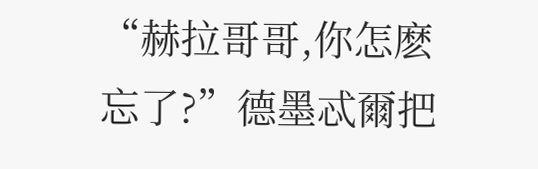“赫拉哥哥,你怎麽忘了?”德墨忒爾把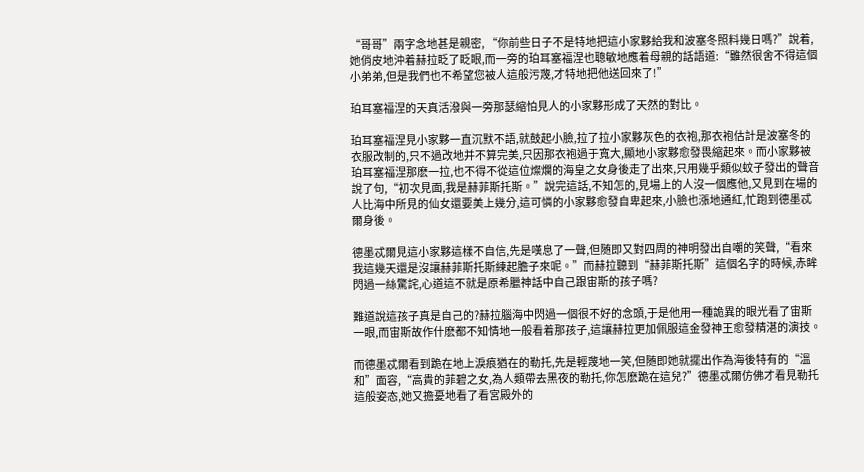“哥哥”兩字念地甚是親密, “你前些日子不是特地把這小家夥給我和波塞冬照料幾日嗎?”說着,她俏皮地沖着赫拉眨了眨眼,而一旁的珀耳塞福涅也聰敏地應着母親的話語道:“雖然很舍不得這個小弟弟,但是我們也不希望您被人這般污蔑,才特地把他送回來了!”

珀耳塞福涅的天真活潑與一旁那瑟縮怕見人的小家夥形成了天然的對比。

珀耳塞福涅見小家夥一直沉默不語,就鼓起小臉,拉了拉小家夥灰色的衣袍,那衣袍估計是波塞冬的衣服改制的,只不過改地并不算完美,只因那衣袍過于寬大,顯地小家夥愈發畏縮起來。而小家夥被珀耳塞福涅那麽一拉,也不得不從這位燦爛的海皇之女身後走了出來,只用幾乎類似蚊子發出的聲音說了句,“初次見面,我是赫菲斯托斯。”說完這話,不知怎的,見場上的人沒一個應他,又見到在場的人比海中所見的仙女還要美上幾分,這可憐的小家夥愈發自卑起來,小臉也漲地通紅,忙跑到德墨忒爾身後。

德墨忒爾見這小家夥這樣不自信,先是嘆息了一聲,但随即又對四周的神明發出自嘲的笑聲,“看來我這幾天還是沒讓赫菲斯托斯練起膽子來呢。”而赫拉聽到“赫菲斯托斯”這個名字的時候,赤眸閃過一絲驚詫,心道這不就是原希臘神話中自己跟宙斯的孩子嗎?

難道說這孩子真是自己的?赫拉腦海中閃過一個很不好的念頭,于是他用一種詭異的眼光看了宙斯一眼,而宙斯故作什麽都不知情地一般看着那孩子,這讓赫拉更加佩服這金發神王愈發精湛的演技。

而德墨忒爾看到跪在地上淚痕猶在的勒托,先是輕蔑地一笑,但随即她就擺出作為海後特有的“溫和”面容,“高貴的菲碧之女,為人類帶去黑夜的勒托,你怎麽跪在這兒?”德墨忒爾仿佛才看見勒托這般姿态,她又擔憂地看了看宮殿外的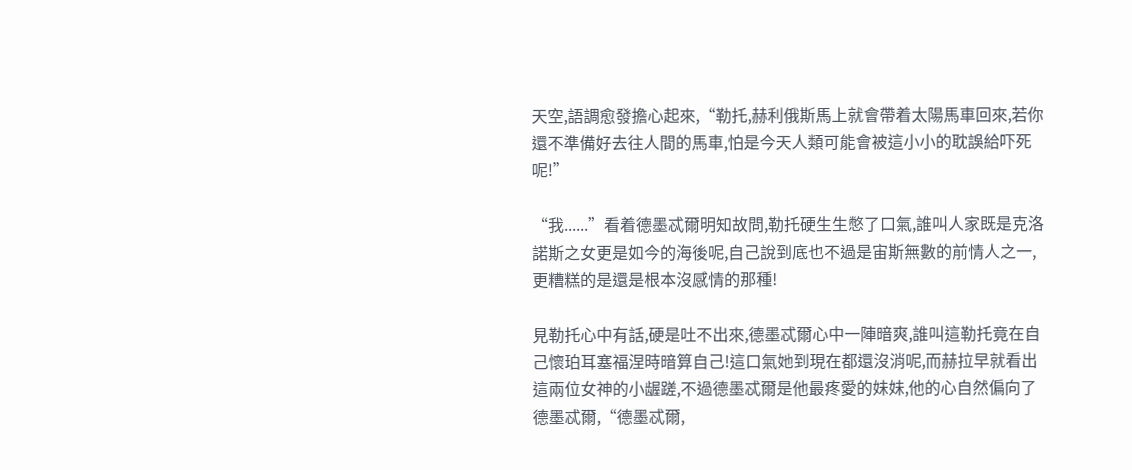天空,語調愈發擔心起來,“勒托,赫利俄斯馬上就會帶着太陽馬車回來,若你還不準備好去往人間的馬車,怕是今天人類可能會被這小小的耽誤給吓死呢!”

“我......”看着德墨忒爾明知故問,勒托硬生生憋了口氣,誰叫人家既是克洛諾斯之女更是如今的海後呢,自己說到底也不過是宙斯無數的前情人之一,更糟糕的是還是根本沒感情的那種!

見勒托心中有話,硬是吐不出來,德墨忒爾心中一陣暗爽,誰叫這勒托竟在自己懷珀耳塞福涅時暗算自己!這口氣她到現在都還沒消呢,而赫拉早就看出這兩位女神的小龌蹉,不過德墨忒爾是他最疼愛的妹妹,他的心自然偏向了德墨忒爾,“德墨忒爾,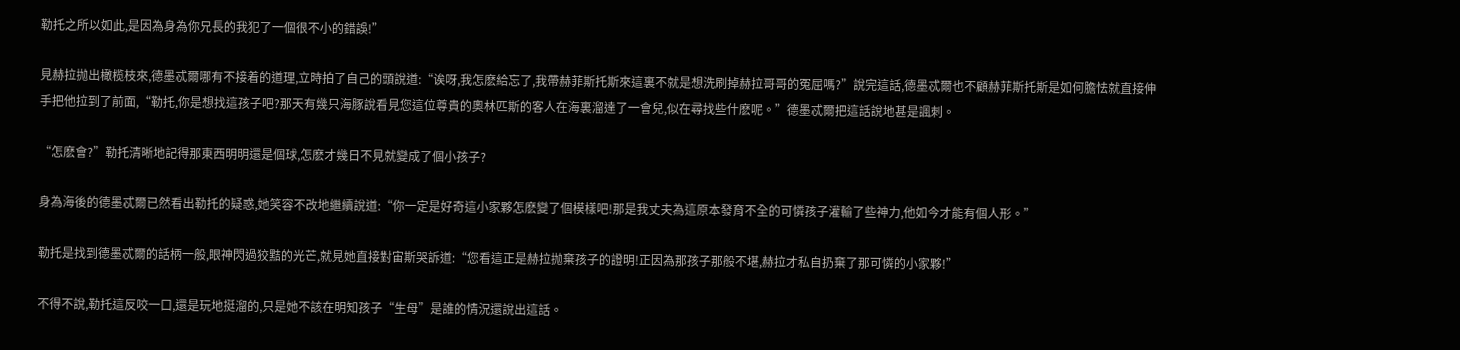勒托之所以如此,是因為身為你兄長的我犯了一個很不小的錯誤!”

見赫拉抛出橄榄枝來,德墨忒爾哪有不接着的道理,立時拍了自己的頭說道:“诶呀,我怎麽給忘了,我帶赫菲斯托斯來這裏不就是想洗刷掉赫拉哥哥的冤屈嗎?”說完這話,德墨忒爾也不顧赫菲斯托斯是如何膽怯就直接伸手把他拉到了前面,“勒托,你是想找這孩子吧?那天有幾只海豚說看見您這位尊貴的奧林匹斯的客人在海裏溜達了一會兒,似在尋找些什麽呢。”德墨忒爾把這話說地甚是諷刺。

“怎麽會?”勒托清晰地記得那東西明明還是個球,怎麽才幾日不見就變成了個小孩子?

身為海後的德墨忒爾已然看出勒托的疑惑,她笑容不改地繼續說道:“你一定是好奇這小家夥怎麽變了個模樣吧!那是我丈夫為這原本發育不全的可憐孩子灌輸了些神力,他如今才能有個人形。”

勒托是找到德墨忒爾的話柄一般,眼神閃過狡黠的光芒,就見她直接對宙斯哭訴道:“您看這正是赫拉抛棄孩子的證明!正因為那孩子那般不堪,赫拉才私自扔棄了那可憐的小家夥!”

不得不說,勒托這反咬一口,還是玩地挺溜的,只是她不該在明知孩子“生母”是誰的情況還說出這話。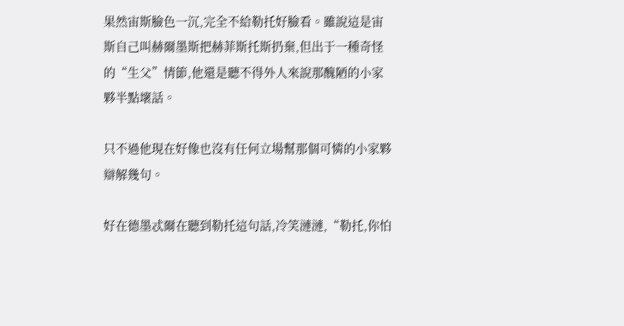果然宙斯臉色一沉,完全不給勒托好臉看。雖說這是宙斯自己叫赫爾墨斯把赫菲斯托斯扔棄,但出于一種奇怪的“生父”情節,他還是聽不得外人來說那醜陋的小家夥半點壞話。

只不過他現在好像也沒有任何立場幫那個可憐的小家夥辯解幾句。

好在德墨忒爾在聽到勒托這句話,冷笑漣漣,“勒托,你怕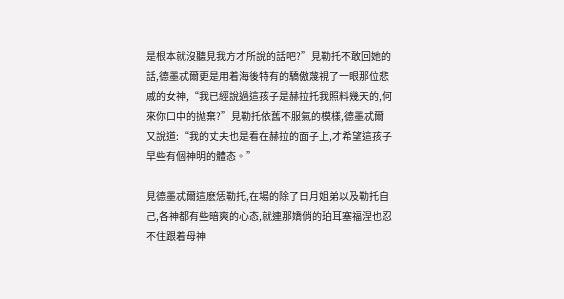是根本就沒聽見我方才所說的話吧?”見勒托不敢回她的話,德墨忒爾更是用着海後特有的驕傲蔑視了一眼那位悲戚的女神,“我已經說過這孩子是赫拉托我照料幾天的,何來你口中的抛棄?”見勒托依舊不服氣的模樣,德墨忒爾又說道:“我的丈夫也是看在赫拉的面子上,才希望這孩子早些有個神明的體态。”

見德墨忒爾這麽恁勒托,在場的除了日月姐弟以及勒托自己,各神都有些暗爽的心态,就連那嬌俏的珀耳塞福涅也忍不住跟着母神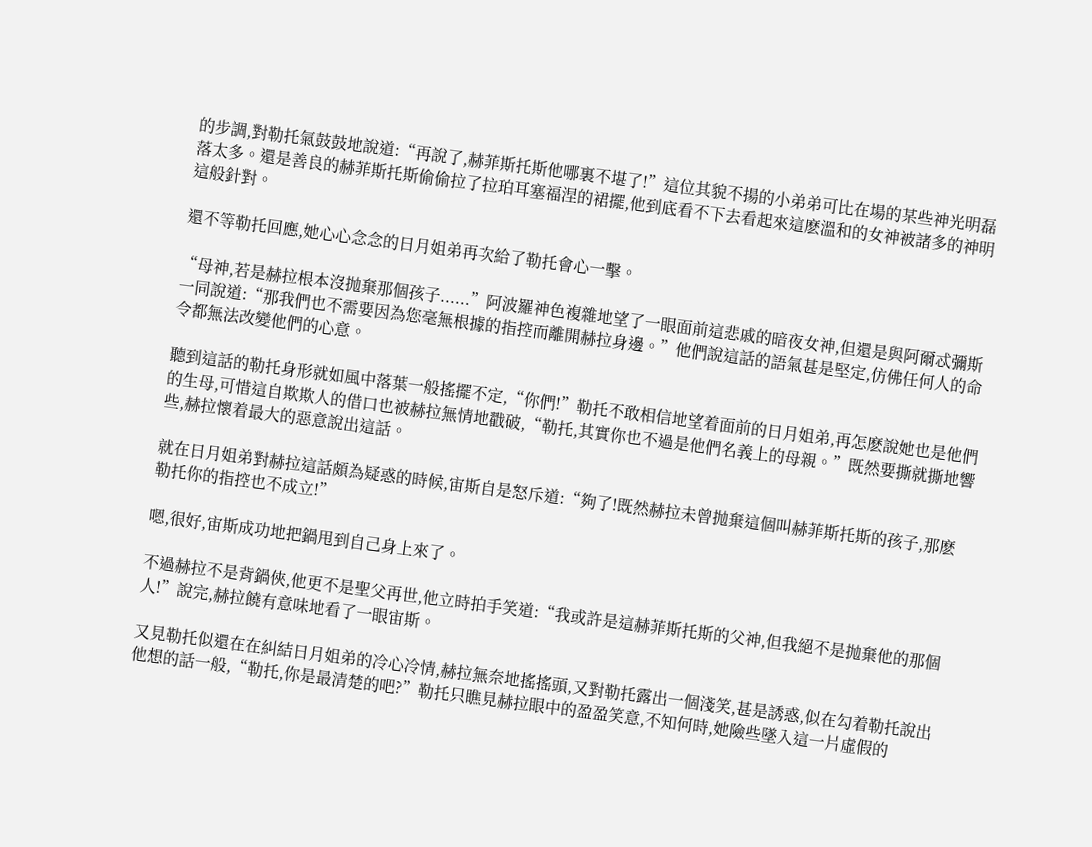的步調,對勒托氣鼓鼓地說道:“再說了,赫菲斯托斯他哪裏不堪了!”這位其貌不揚的小弟弟可比在場的某些神光明磊落太多。還是善良的赫菲斯托斯偷偷拉了拉珀耳塞福涅的裙擺,他到底看不下去看起來這麽溫和的女神被諸多的神明這般針對。

還不等勒托回應,她心心念念的日月姐弟再次給了勒托會心一擊。

“母神,若是赫拉根本沒抛棄那個孩子......”阿波羅神色複雜地望了一眼面前這悲戚的暗夜女神,但還是與阿爾忒彌斯一同說道:“那我們也不需要因為您毫無根據的指控而離開赫拉身邊。”他們說這話的語氣甚是堅定,仿佛任何人的命令都無法改變他們的心意。

聽到這話的勒托身形就如風中落葉一般搖擺不定,“你們!”勒托不敢相信地望着面前的日月姐弟,再怎麽說她也是他們的生母,可惜這自欺欺人的借口也被赫拉無情地戳破,“勒托,其實你也不過是他們名義上的母親。”既然要撕就撕地響些,赫拉懷着最大的惡意說出這話。

就在日月姐弟對赫拉這話頗為疑惑的時候,宙斯自是怒斥道:“夠了!既然赫拉未曾抛棄這個叫赫菲斯托斯的孩子,那麽勒托你的指控也不成立!”

嗯,很好,宙斯成功地把鍋甩到自己身上來了。

不過赫拉不是背鍋俠,他更不是聖父再世,他立時拍手笑道:“我或許是這赫菲斯托斯的父神,但我絕不是抛棄他的那個人!”說完,赫拉饒有意味地看了一眼宙斯。

又見勒托似還在在糾結日月姐弟的冷心冷情,赫拉無奈地搖搖頭,又對勒托露出一個淺笑,甚是誘惑,似在勾着勒托說出他想的話一般,“勒托,你是最清楚的吧?”勒托只瞧見赫拉眼中的盈盈笑意,不知何時,她險些墜入這一片虛假的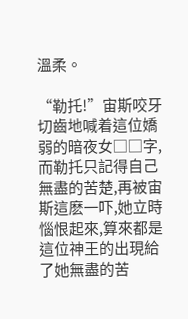溫柔。

“勒托!”宙斯咬牙切齒地喊着這位嬌弱的暗夜女□□字,而勒托只記得自己無盡的苦楚,再被宙斯這麽一吓,她立時惱恨起來,算來都是這位神王的出現給了她無盡的苦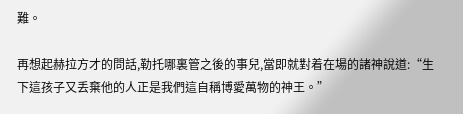難。

再想起赫拉方才的問話,勒托哪裏管之後的事兒,當即就對着在場的諸神說道:“生下這孩子又丢棄他的人正是我們這自稱博愛萬物的神王。”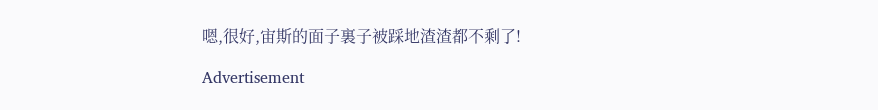嗯,很好,宙斯的面子裏子被踩地渣渣都不剩了!

Advertisement